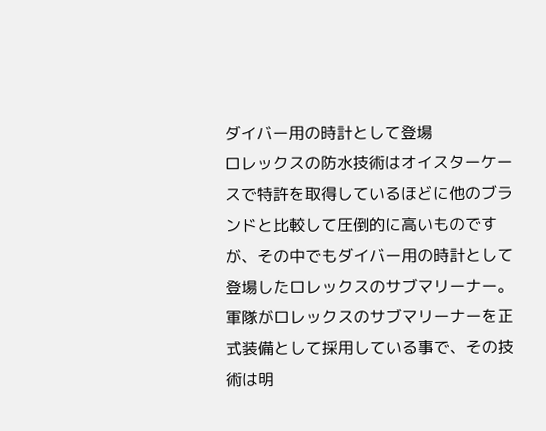ダイバー用の時計として登場
ロレックスの防水技術はオイスターケースで特許を取得しているほどに他のブランドと比較して圧倒的に高いものですが、その中でもダイバー用の時計として登場したロレックスのサブマリーナー。
軍隊がロレックスのサブマリーナーを正式装備として採用している事で、その技術は明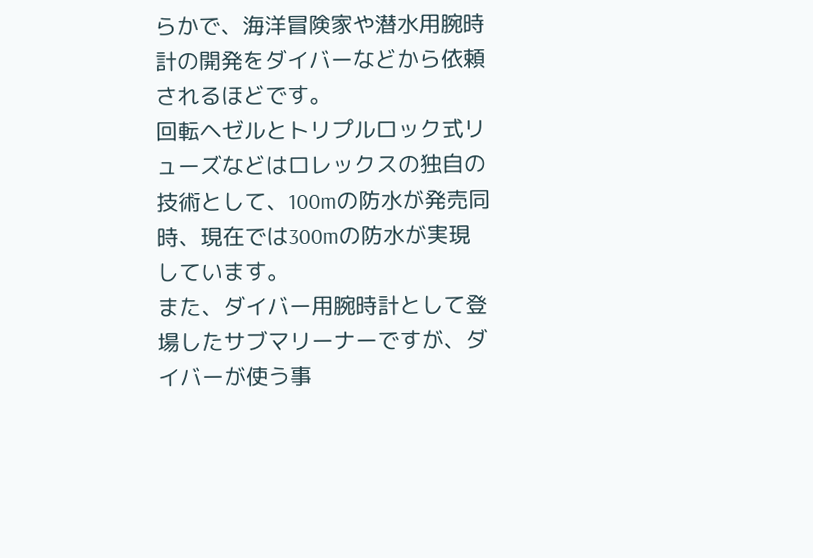らかで、海洋冒険家や潜水用腕時計の開発をダイバーなどから依頼されるほどです。
回転ヘゼルとトリプルロック式リューズなどはロレックスの独自の技術として、100mの防水が発売同時、現在では300mの防水が実現しています。
また、ダイバー用腕時計として登場したサブマリーナーですが、ダイバーが使う事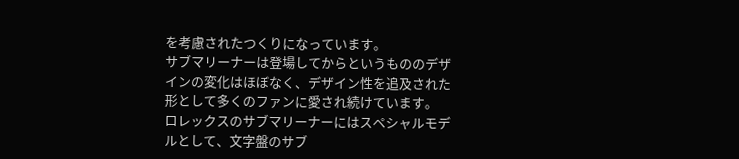を考慮されたつくりになっています。
サブマリーナーは登場してからというもののデザインの変化はほぼなく、デザイン性を追及された形として多くのファンに愛され続けています。
ロレックスのサブマリーナーにはスペシャルモデルとして、文字盤のサブ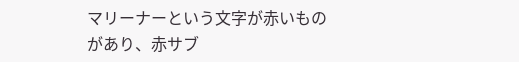マリーナーという文字が赤いものがあり、赤サブ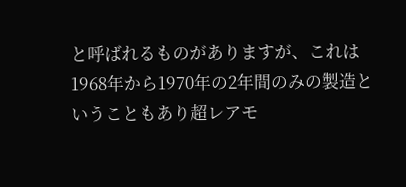と呼ばれるものがありますが、これは1968年から1970年の2年間のみの製造ということもあり超レアモ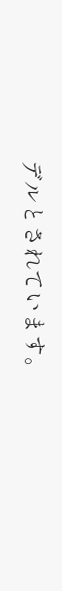デルとされています。